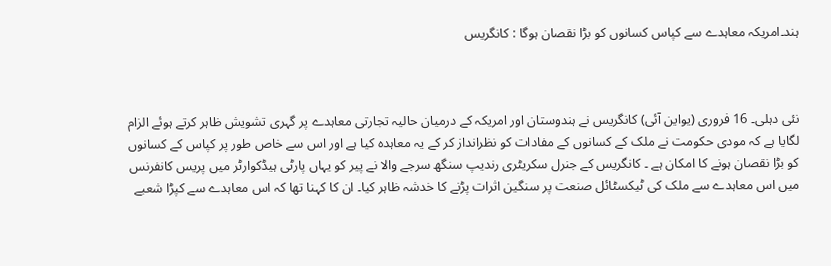ہند۔امریکہ معاہدے سے کپاس کسانوں کو بڑا نقصان ہوگا : کانگریس



نئی دہلی۔ 16 فروری (یواین آئی) کانگریس نے ہندوستان اور امریکہ کے درمیان حالیہ تجارتی معاہدے پر گہری تشویش ظاہر کرتے ہوئے الزام لگایا ہے کہ مودی حکومت نے ملک کے کسانوں کے مفادات کو نظرانداز کر کے یہ معاہدہ کیا ہے اور اس سے خاص طور پر کپاس کے کسانوں کو بڑا نقصان ہونے کا امکان ہے ۔ کانگریس کے جنرل سکریٹری رندیپ سنگھ سرجے والا نے پیر کو یہاں پارٹی ہیڈکوارٹر میں پریس کانفرنس میں اس معاہدے سے ملک کی ٹیکسٹائل صنعت پر سنگین اثرات پڑنے کا خدشہ ظاہر کیا۔ ان کا کہنا تھا کہ اس معاہدے سے کپڑا شعبے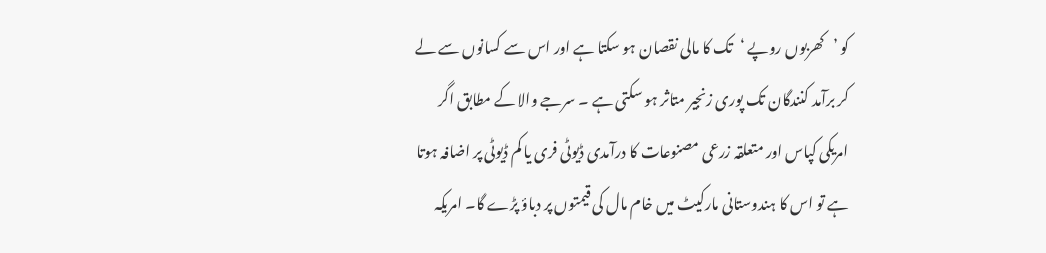کو ’کھربوں روپے ‘تک کا مالی نقصان ہو سکتا ہے اور اس سے کسانوں سے لے کر برآمد کنندگان تک پوری زنجیر متاثر ہو سکتی ہے ۔ سرجے والا کے مطابق اگر امریکی کپاس اور متعلقہ زرعی مصنوعات کا درآمدی ڈیوٹی فری یا کم ڈیوٹی پر اضافہ ہوتا ہے تو اس کا ہندوستانی مارکیٹ میں خام مال کی قیمتوں پر دباؤ پڑے گا۔ امریکہ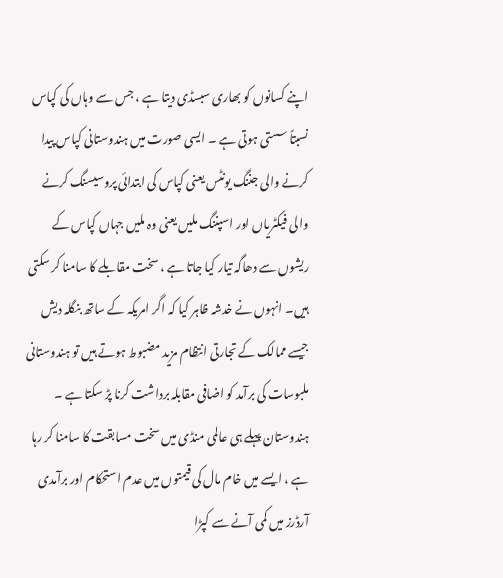اپنے کسانوں کو بھاری سبسڈی دیتا ہے ، جس سے وہاں کی کپاس نسبتاً سستی ہوتی ہے ۔ ایسی صورت میں ہندوستانی کپاس پیدا کرنے والی جننگ یونٹس یعنی کپاس کی ابتدائی پروسیسنگ کرنے والی فیکٹریاں اور اسپننگ ملیں یعنی وہ ملیں جہاں کپاس کے ریشوں سے دھاگہ تیار کیا جاتا ہے ، سخت مقابلے کا سامنا کر سکتی ہیں۔ انہوں نے خدشہ ظاہر کیا کہ اگر امریکہ کے ساتھ بنگلہ دیش جیسے ممالک کے تجارتی انتظام مزید مضبوط ہوتے ہیں تو ہندوستانی ملبوسات کی برآمد کو اضافی مقابلہ برداشت کرنا پڑ سکتا ہے ۔ ہندوستان پہلے ہی عالمی منڈی میں سخت مسابقت کا سامنا کر رہا ہے ، ایسے میں خام مال کی قیمتوں میں عدم استحکام اور برآمدی آرڈرز میں کمی آنے سے کپڑا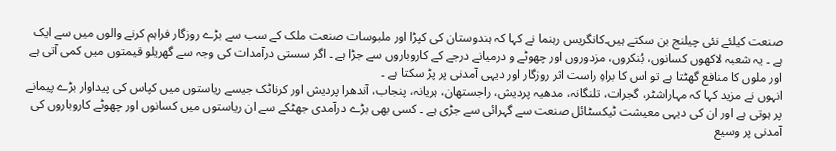صنعت کیلئے نئی چیلنج بن سکتے ہیں۔کانگریس رہنما نے کہا کہ ہندوستان کی کپڑا اور ملبوسات صنعت ملک کے سب سے بڑے روزگار فراہم کرنے والوں میں سے ایک ہے ۔ یہ شعبہ لاکھوں کسانوں، بُنکروں، مزدوروں اور چھوٹے و درمیانے درجے کے کاروباروں سے جڑا ہے ۔ اگر سستی درآمدات کی وجہ سے گھریلو قیمتوں میں کمی آتی ہے اور ملوں کا منافع گھٹتا ہے تو اس کا براہِ راست اثر روزگار اور دیہی آمدنی پر پڑ سکتا ہے ۔
انہوں نے مزید کہا کہ مہاراشٹر، گجرات، تلنگانہ، مدھیہ پردیش، راجستھان، ہریانہ، پنجاب، آندھرا پردیش اور کرناٹک جیسے ریاستوں میں کپاس کی پیداوار بڑے پیمانے پر ہوتی ہے اور ان کی دیہی معیشت ٹیکسٹائل صنعت سے گہرائی سے جڑی ہے ۔ کسی بھی بڑے درآمدی جھٹکے سے ان ریاستوں میں کسانوں اور چھوٹے کاروباروں کی آمدنی پر وسیع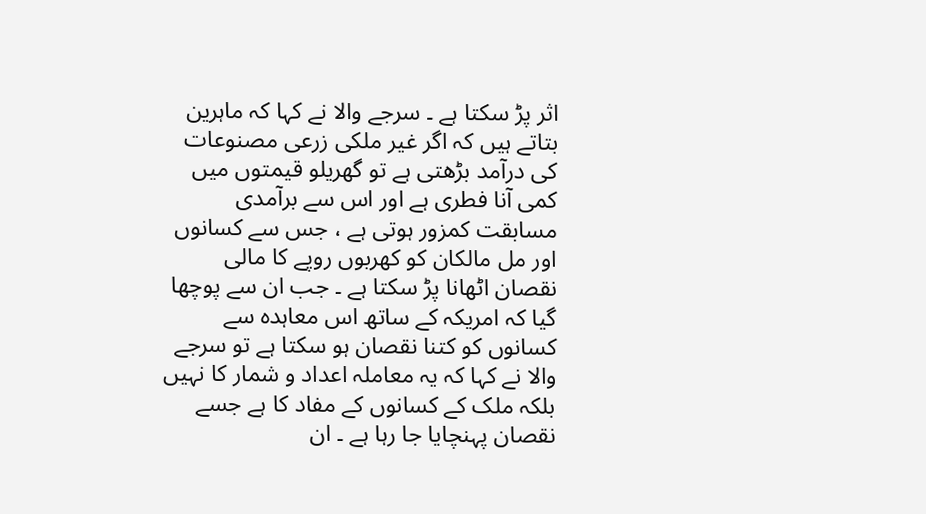اثر پڑ سکتا ہے ۔ سرجے والا نے کہا کہ ماہرین بتاتے ہیں کہ اگر غیر ملکی زرعی مصنوعات کی درآمد بڑھتی ہے تو گھریلو قیمتوں میں کمی آنا فطری ہے اور اس سے برآمدی مسابقت کمزور ہوتی ہے ، جس سے کسانوں اور مل مالکان کو کھربوں روپے کا مالی نقصان اٹھانا پڑ سکتا ہے ۔ جب ان سے پوچھا گیا کہ امریکہ کے ساتھ اس معاہدہ سے کسانوں کو کتنا نقصان ہو سکتا ہے تو سرجے والا نے کہا کہ یہ معاملہ اعداد و شمار کا نہیں بلکہ ملک کے کسانوں کے مفاد کا ہے جسے نقصان پہنچایا جا رہا ہے ۔ ان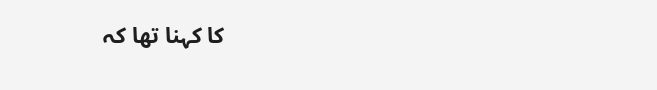کا کہنا تھا کہ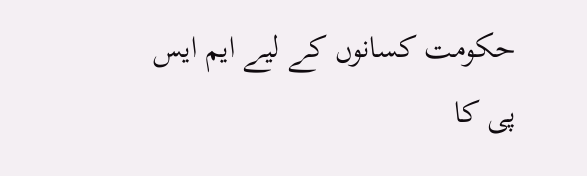حکومت کسانوں کے لیے ایم ایس پی کا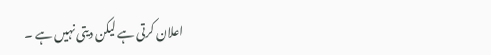اعلان کرتی ہے لیکن دیتی نہیں ہے ۔